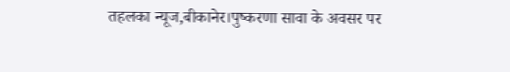तहलका न्यूज,बीकानेर।पुष्करणा सावा के अवसर पर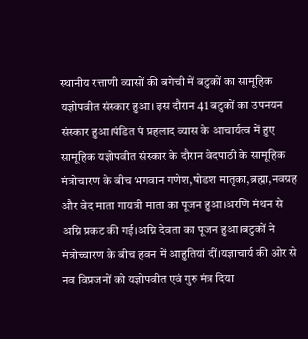स्थानीय रत्ताणी व्यासों की बगेची में बटुकों का सामूहिक यज्ञोपवीत संस्कार हुआ। इस दौरान 41 बटुकों का उपनयन संस्कार हुआ।पंडित पं प्रहलाद व्यास के आचार्यत्व में हुए सामूहिक यज्ञोपवीत संस्कार के दौरान वेदपाठी के सामूहिक मंत्रोचारण के बीच भगवान गणेश,षोडश मातृका,ब्रह्मा,नवग्रह और वेद माता गायत्री माता का पूजन हुआ।अरणि मंथन से अग्नि प्रकट की गई।अग्नि देवता का पूजन हुआ।बटुकों ने मंत्रोच्चारण के बीच हवन में आहुतियां दीं।यज्ञाचार्य की ओर से नव विप्रजनों को यज्ञोपवीत एवं गुरु मंत्र दिया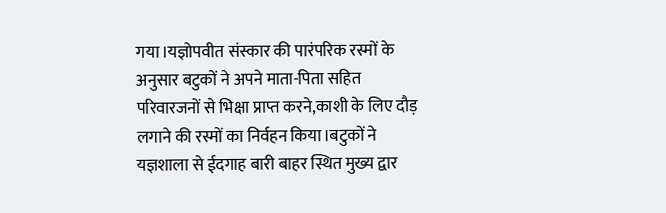गया।यज्ञोपवीत संस्कार की पारंपरिक रस्मों के अनुसार बटुकों ने अपने माता-पिता सहित परिवारजनों से भिक्षा प्राप्त करने,काशी के लिए दौड़ लगाने की रस्मों का निर्वहन किया।बटुकों ने यज्ञशाला से ईदगाह बारी बाहर स्थित मुख्य द्वार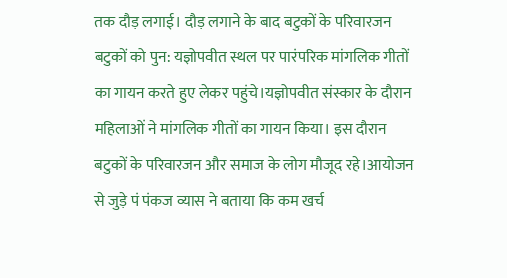तक दौड़ लगाई। दौड़ लगाने के बाद बटुकों के परिवारजन बटुकों को पुन: यज्ञोपवीत स्थल पर पारंपरिक मांगलिक गीतों का गायन करते हुए लेकर पहुंचे।यज्ञोपवीत संस्कार के दौरान महिलाओं ने मांगलिक गीतों का गायन किया। इस दौरान बटुकों के परिवारजन और समाज के लोग मौजूद रहे।आयोजन से जुड़े पं पंकज व्यास ने बताया कि कम खर्च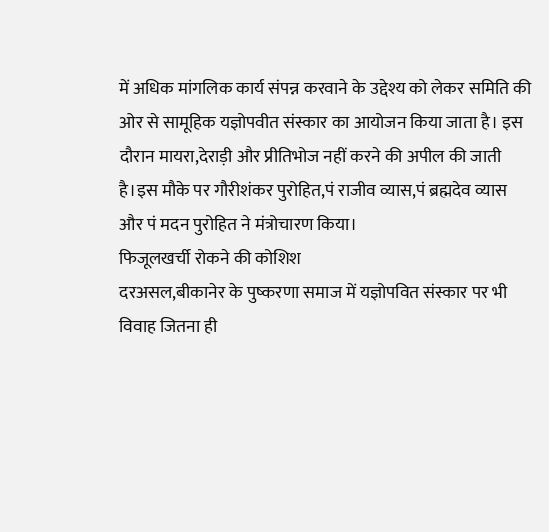में अधिक मांगलिक कार्य संपन्न करवाने के उद्देश्य को लेकर समिति की ओर से सामूहिक यज्ञोपवीत संस्कार का आयोजन किया जाता है। इस दौरान मायरा,देराड़ी और प्रीतिभोज नहीं करने की अपील की जाती है।इस मौके पर गौरीशंकर पुरोहित,पं राजीव व्यास,पं ब्रह्मदेव व्यास और पं मदन पुरोहित ने मंत्रोचारण किया।
फिजूलखर्ची रोकने की कोशिश
दरअसल,बीकानेर के पुष्करणा समाज में यज्ञोपवित संस्कार पर भी विवाह जितना ही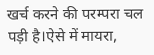खर्च करने की परम्परा चल पड़ी है।ऐसे में मायरा,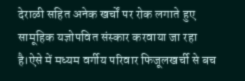देराळी सहित अनेक खर्चों पर रोक लगाते हुए सामूहिक यज्ञोपवित संस्कार करवाया जा रहा है।ऐसे में मध्यम वर्गीय परिवार फिजूलखर्ची से बच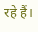रहे हैं।